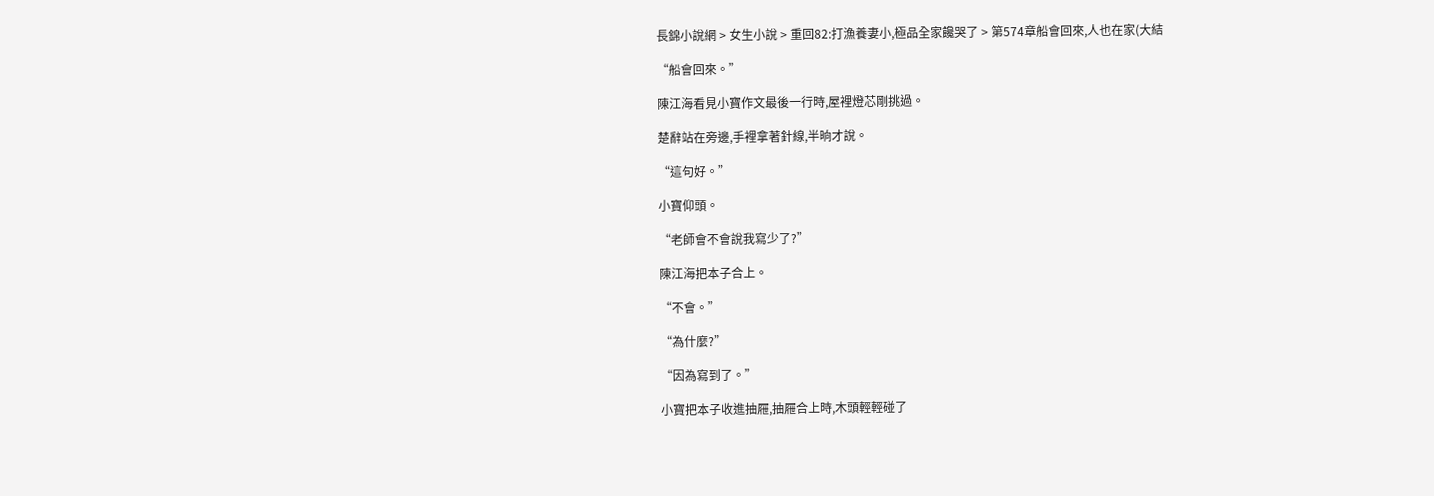長錦小說網 > 女生小說 > 重回82:打漁養妻小,極品全家饞哭了 > 第574章船會回來,人也在家(大結

“船會回來。”

陳江海看見小寶作文最後一行時,屋裡燈芯剛挑過。

楚辭站在旁邊,手裡拿著針線,半晌才說。

“這句好。”

小寶仰頭。

“老師會不會說我寫少了?”

陳江海把本子合上。

“不會。”

“為什麼?”

“因為寫到了。”

小寶把本子收進抽屜,抽屜合上時,木頭輕輕碰了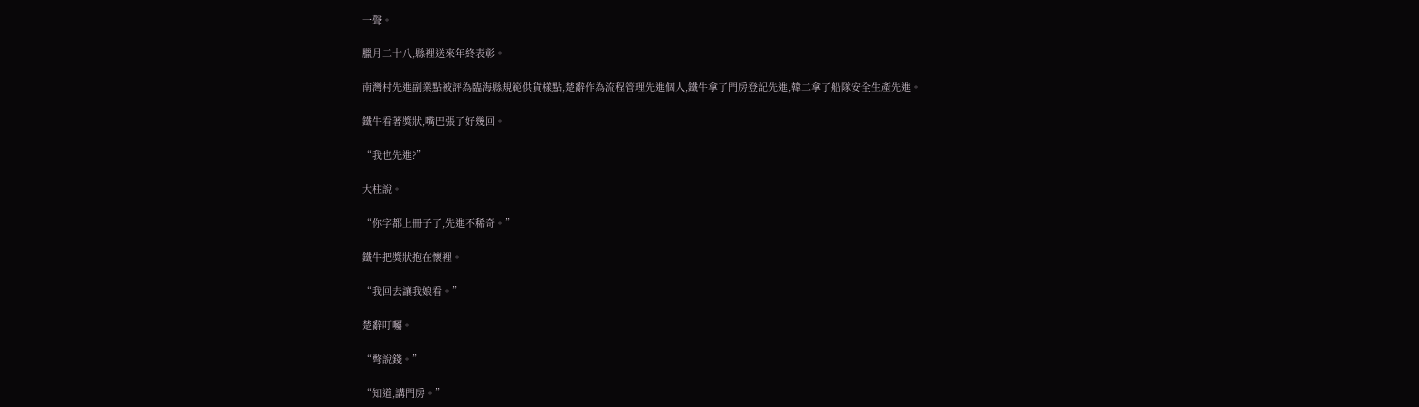一聲。

臘月二十八,縣裡送來年終表彰。

南灣村先進副業點被評為臨海縣規範供貨樣點,楚辭作為流程管理先進個人,鐵牛拿了門房登記先進,韓二拿了船隊安全生產先進。

鐵牛看著獎狀,嘴巴張了好幾回。

“我也先進?”

大柱說。

“你字都上冊子了,先進不稀奇。”

鐵牛把獎狀抱在懷裡。

“我回去讓我娘看。”

楚辭叮囑。

“彆說錢。”

“知道,講門房。”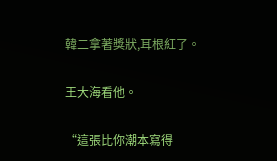韓二拿著獎狀,耳根紅了。

王大海看他。

“這張比你潮本寫得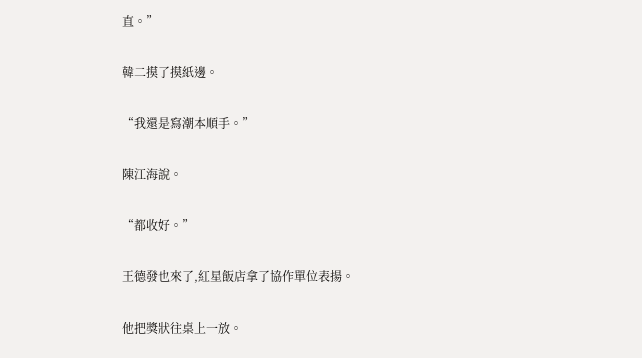直。”

韓二摸了摸紙邊。

“我還是寫潮本順手。”

陳江海說。

“都收好。”

王德發也來了,紅星飯店拿了協作單位表揚。

他把獎狀往桌上一放。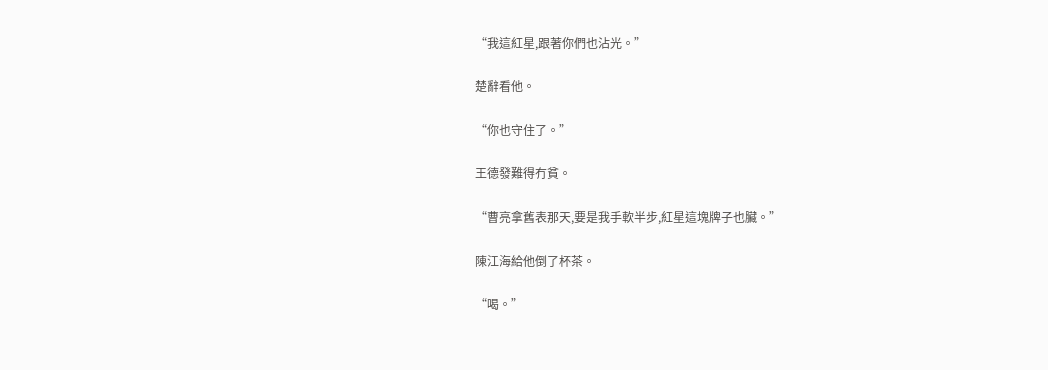“我這紅星,跟著你們也沾光。”

楚辭看他。

“你也守住了。”

王德發難得冇貧。

“曹亮拿舊表那天,要是我手軟半步,紅星這塊牌子也臟。”

陳江海給他倒了杯茶。

“喝。”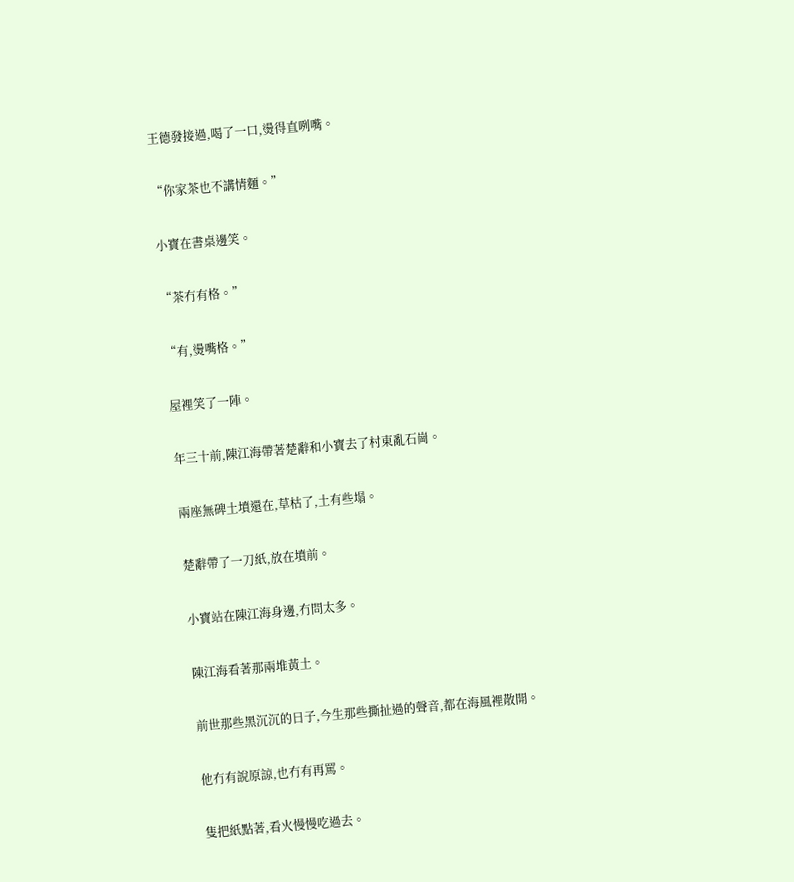王德發接過,喝了一口,燙得直咧嘴。

“你家茶也不講情麵。”

小寶在書桌邊笑。

“茶冇有格。”

“有,燙嘴格。”

屋裡笑了一陣。

年三十前,陳江海帶著楚辭和小寶去了村東亂石崗。

兩座無碑土墳還在,草枯了,土有些塌。

楚辭帶了一刀紙,放在墳前。

小寶站在陳江海身邊,冇問太多。

陳江海看著那兩堆黃土。

前世那些黑沉沉的日子,今生那些撕扯過的聲音,都在海風裡散開。

他冇有說原諒,也冇有再罵。

隻把紙點著,看火慢慢吃過去。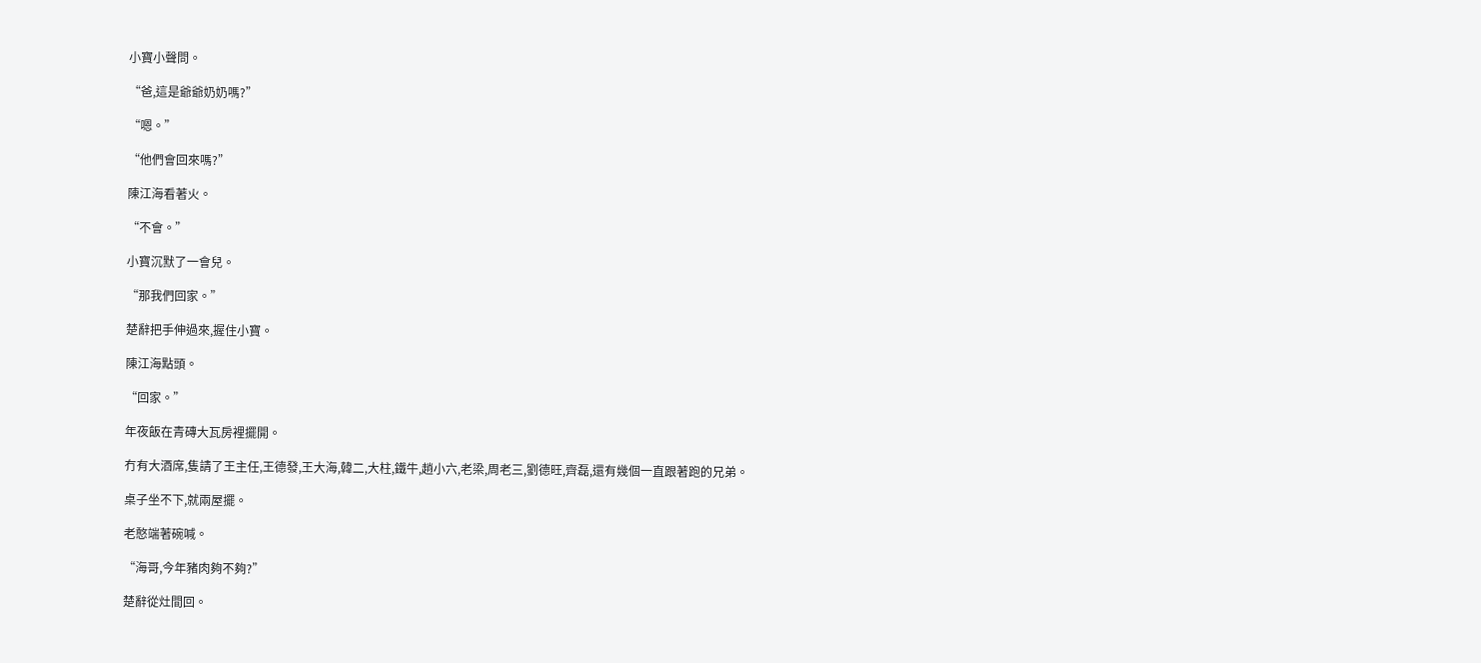小寶小聲問。

“爸,這是爺爺奶奶嗎?”

“嗯。”

“他們會回來嗎?”

陳江海看著火。

“不會。”

小寶沉默了一會兒。

“那我們回家。”

楚辭把手伸過來,握住小寶。

陳江海點頭。

“回家。”

年夜飯在青磚大瓦房裡擺開。

冇有大酒席,隻請了王主任,王德發,王大海,韓二,大柱,鐵牛,趙小六,老梁,周老三,劉德旺,齊磊,還有幾個一直跟著跑的兄弟。

桌子坐不下,就兩屋擺。

老憨端著碗喊。

“海哥,今年豬肉夠不夠?”

楚辭從灶間回。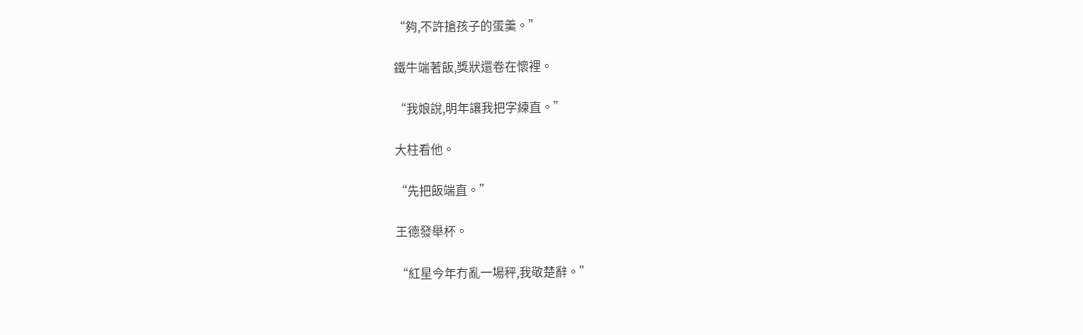“夠,不許搶孩子的蛋羹。”

鐵牛端著飯,獎狀還卷在懷裡。

“我娘說,明年讓我把字練直。”

大柱看他。

“先把飯端直。”

王德發舉杯。

“紅星今年冇亂一場秤,我敬楚辭。”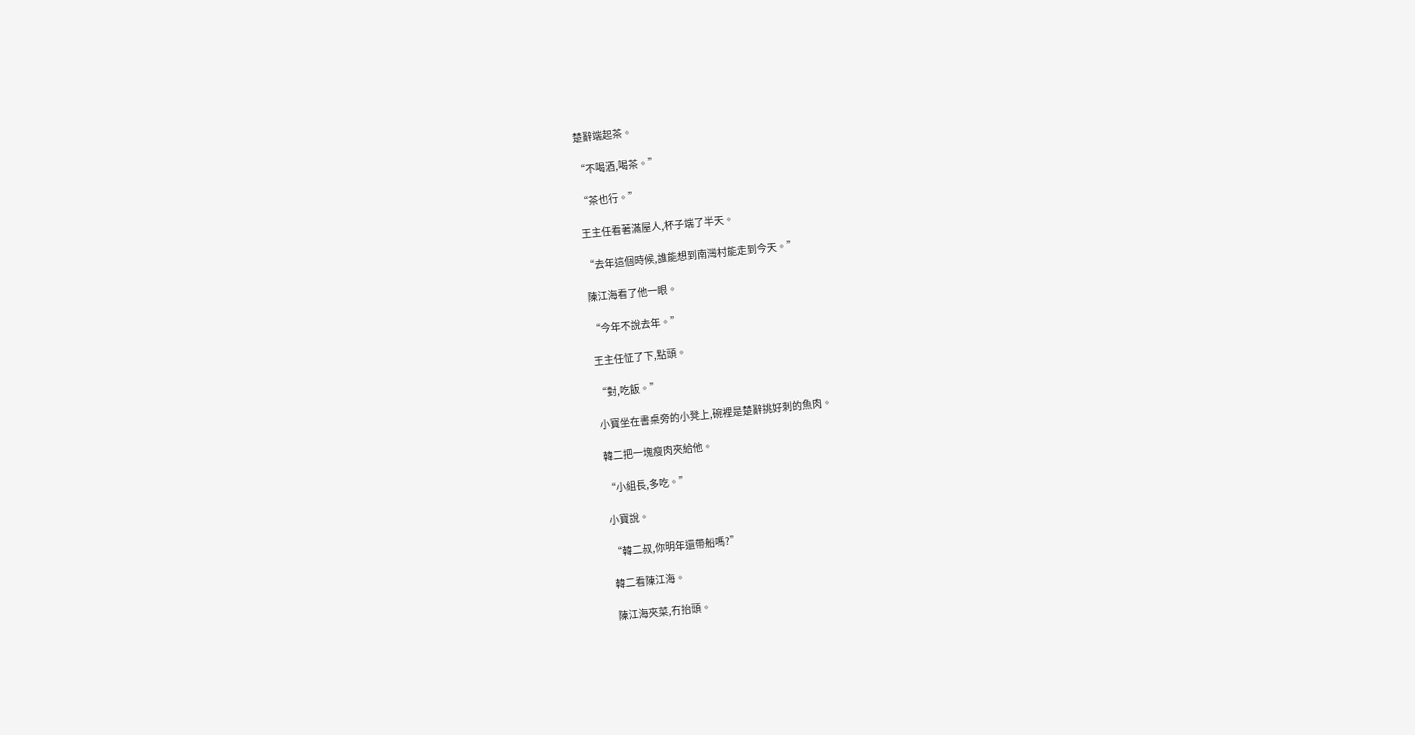楚辭端起茶。

“不喝酒,喝茶。”

“茶也行。”

王主任看著滿屋人,杯子端了半天。

“去年這個時候,誰能想到南灣村能走到今天。”

陳江海看了他一眼。

“今年不說去年。”

王主任怔了下,點頭。

“對,吃飯。”

小寶坐在書桌旁的小凳上,碗裡是楚辭挑好刺的魚肉。

韓二把一塊瘦肉夾給他。

“小組長,多吃。”

小寶說。

“韓二叔,你明年還帶船嗎?”

韓二看陳江海。

陳江海夾菜,冇抬頭。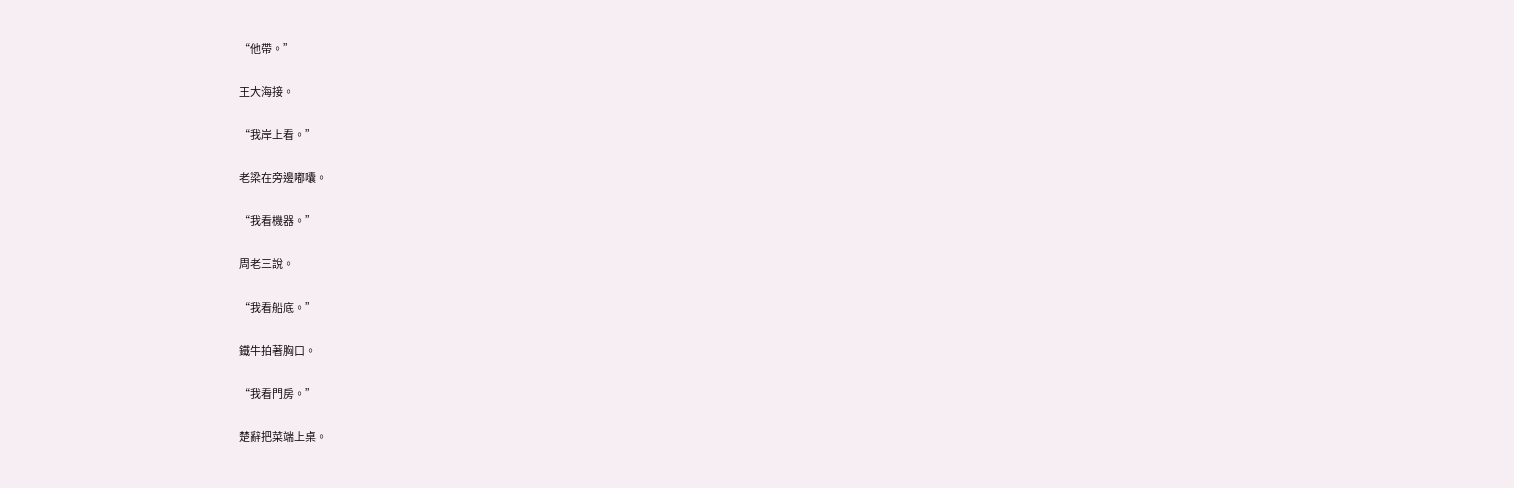“他帶。”

王大海接。

“我岸上看。”

老梁在旁邊嘟囔。

“我看機器。”

周老三說。

“我看船底。”

鐵牛拍著胸口。

“我看門房。”

楚辭把菜端上桌。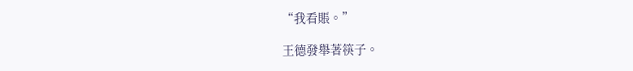“我看賬。”

王德發舉著筷子。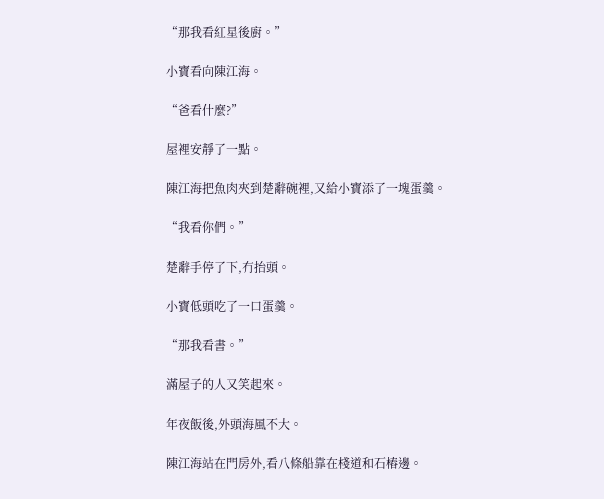“那我看紅星後廚。”

小寶看向陳江海。

“爸看什麼?”

屋裡安靜了一點。

陳江海把魚肉夾到楚辭碗裡,又給小寶添了一塊蛋羹。

“我看你們。”

楚辭手停了下,冇抬頭。

小寶低頭吃了一口蛋羹。

“那我看書。”

滿屋子的人又笑起來。

年夜飯後,外頭海風不大。

陳江海站在門房外,看八條船靠在棧道和石樁邊。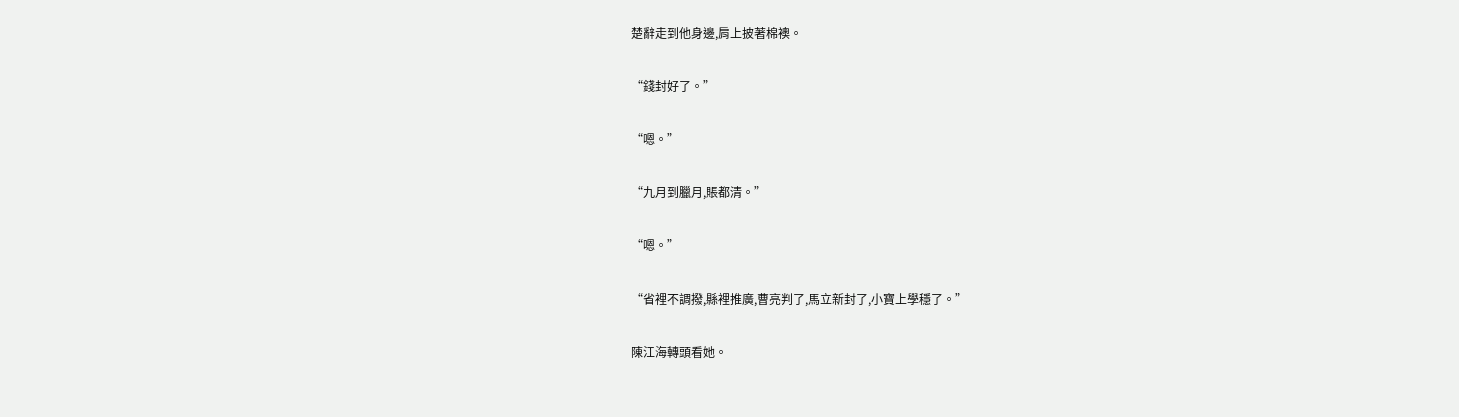楚辭走到他身邊,肩上披著棉襖。

“錢封好了。”

“嗯。”

“九月到臘月,賬都清。”

“嗯。”

“省裡不調撥,縣裡推廣,曹亮判了,馬立新封了,小寶上學穩了。”

陳江海轉頭看她。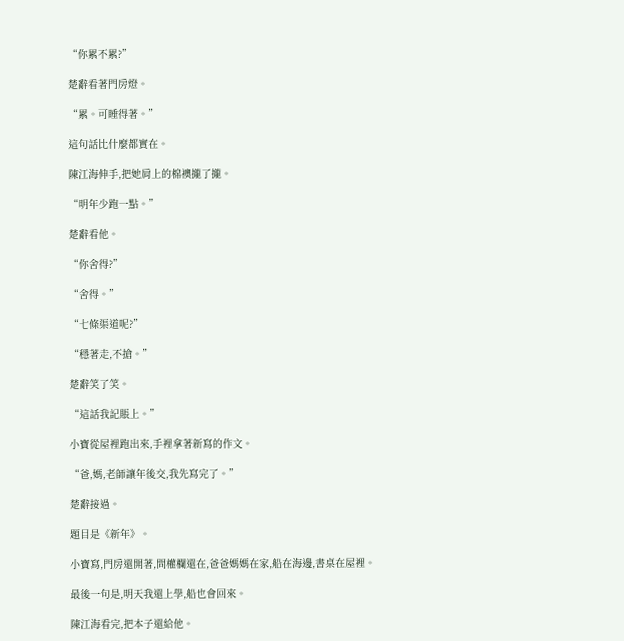“你累不累?”

楚辭看著門房燈。

“累。可睡得著。”

這句話比什麼都實在。

陳江海伸手,把她肩上的棉襖攏了攏。

“明年少跑一點。”

楚辭看他。

“你舍得?”

“舍得。”

“七條渠道呢?”

“穩著走,不搶。”

楚辭笑了笑。

“這話我記賬上。”

小寶從屋裡跑出來,手裡拿著新寫的作文。

“爸,媽,老師讓年後交,我先寫完了。”

楚辭接過。

題目是《新年》。

小寶寫,門房還開著,問權欄還在,爸爸媽媽在家,船在海邊,書桌在屋裡。

最後一句是,明天我還上學,船也會回來。

陳江海看完,把本子還給他。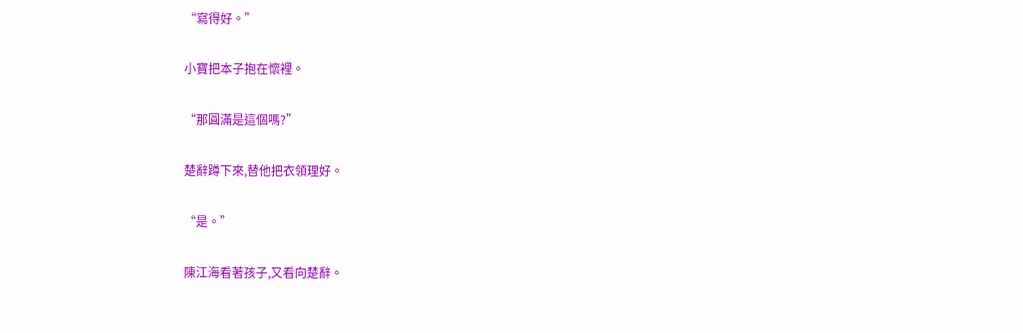“寫得好。”

小寶把本子抱在懷裡。

“那圓滿是這個嗎?”

楚辭蹲下來,替他把衣領理好。

“是。”

陳江海看著孩子,又看向楚辭。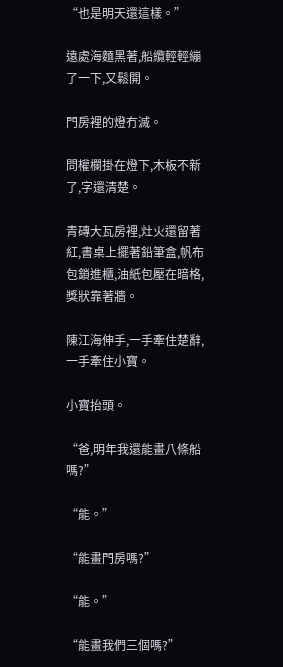“也是明天還這樣。”

遠處海麵黑著,船纜輕輕繃了一下,又鬆開。

門房裡的燈冇滅。

問權欄掛在燈下,木板不新了,字還清楚。

青磚大瓦房裡,灶火還留著紅,書桌上擺著鉛筆盒,帆布包鎖進櫃,油紙包壓在暗格,獎狀靠著牆。

陳江海伸手,一手牽住楚辭,一手牽住小寶。

小寶抬頭。

“爸,明年我還能畫八條船嗎?”

“能。”

“能畫門房嗎?”

“能。”

“能畫我們三個嗎?”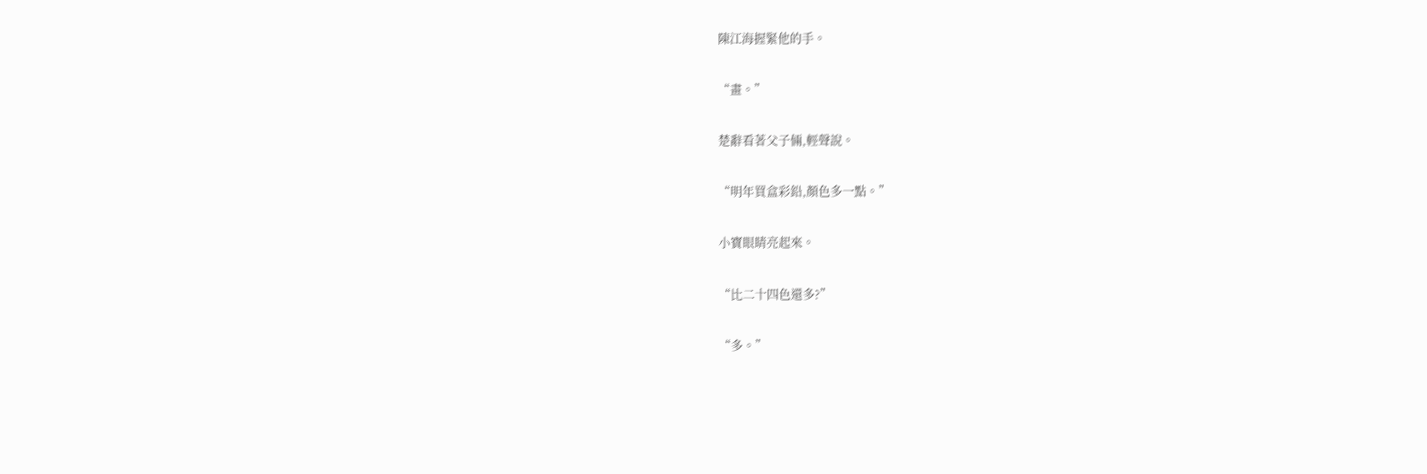陳江海握緊他的手。

“畫。”

楚辭看著父子倆,輕聲說。

“明年買盒彩鉛,顏色多一點。”

小寶眼睛亮起來。

“比二十四色還多?”

“多。”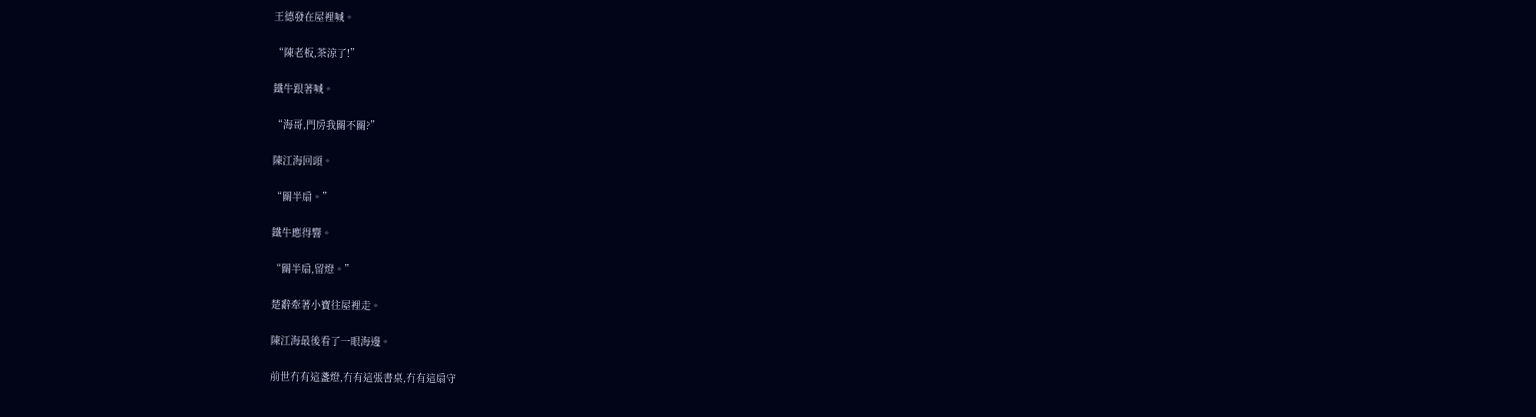王德發在屋裡喊。

“陳老板,茶涼了!”

鐵牛跟著喊。

“海哥,門房我關不關?”

陳江海回頭。

“關半扇。”

鐵牛應得響。

“關半扇,留燈。”

楚辭牽著小寶往屋裡走。

陳江海最後看了一眼海邊。

前世冇有這盞燈,冇有這張書桌,冇有這扇守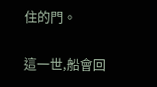住的門。

這一世,船會回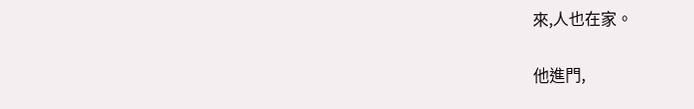來,人也在家。

他進門,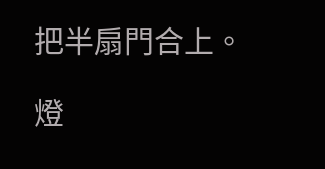把半扇門合上。

燈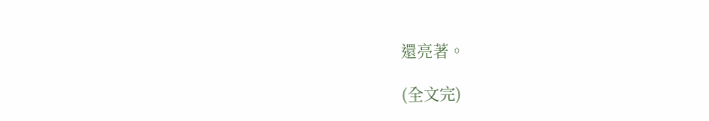還亮著。

(全文完)